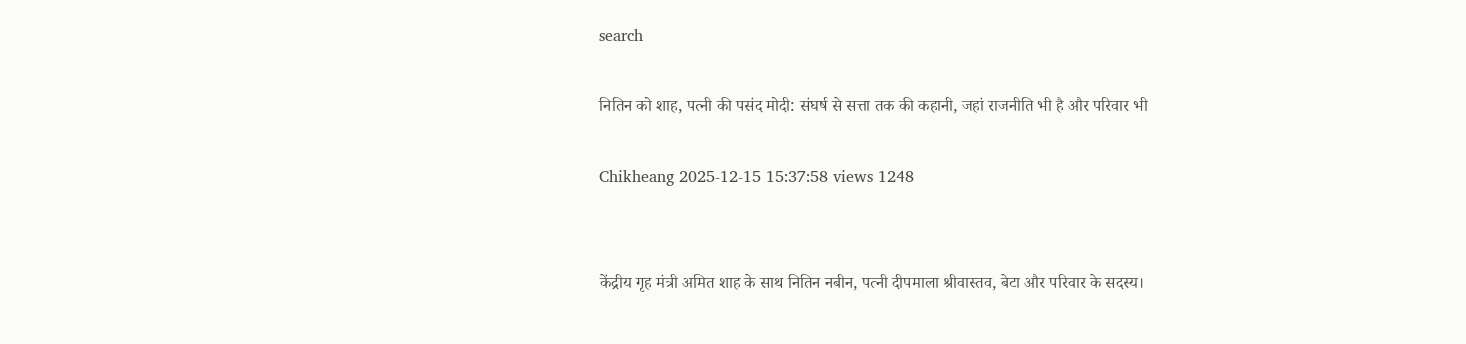search

नितिन को शाह, पत्नी की पसंद मोदी: संघर्ष से सत्ता तक की कहानी, जहां राजनीति भी है और परिवार भी

Chikheang 2025-12-15 15:37:58 views 1248


केंद्रीय गृह मंत्री अमित शाह के साथ नितिन नबीन, पत्नी दीपमाला श्रीवास्तव, बेटा और परिवार के सदस्य।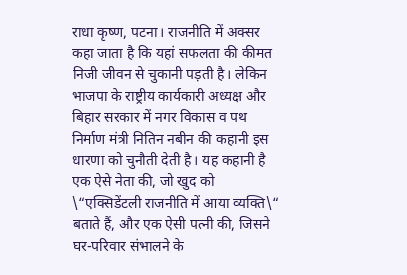राधा कृष्ण, पटना। राजनीति में अक्सर कहा जाता है कि यहां सफलता की कीमत निजी जीवन से चुकानी पड़ती है। लेकिन भाजपा के राष्ट्रीय कार्यकारी अध्यक्ष और बिहार सरकार में नगर विकास व पथ निर्माण मंत्री नितिन नबीन की कहानी इस धारणा को चुनौती देती है। यह कहानी है एक ऐसे नेता की, जो खुद को \“एक्सिडेंटली राजनीति में आया व्यक्ति\“ बताते हैं, और एक ऐसी पत्नी की, जिसने घर-परिवार संभालने के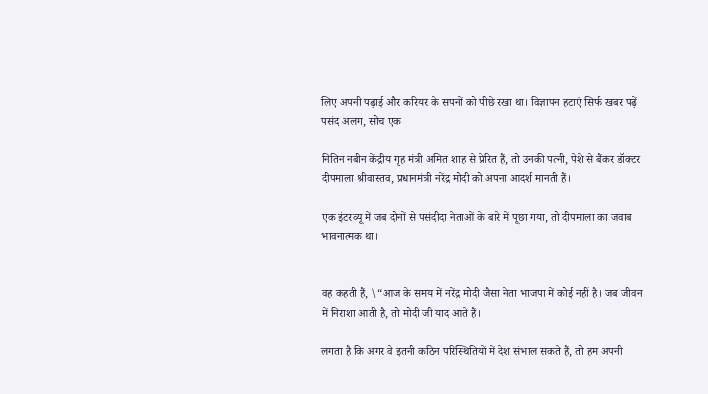लिए अपनी पढ़ाई और करियर के सपनों को पीछे रखा था। विज्ञापन हटाएं सिर्फ खबर पढ़ें
पसंद अलग, सोच एक

नितिन नबीन केंद्रीय गृह मंत्री अमित शाह से प्रेरित हैं, तो उनकी पत्नी, पेशे से बैंकर डॉक्टर दीपमाला श्रीवास्तव, प्रधानमंत्री नरेंद्र मोदी को अपना आदर्श मानती हैं।

एक इंटरव्यू में जब दोनों से पसंदीदा नेताओं के बारे में पूछा गया, तो दीपमाला का जवाब भावनात्मक था।


वह कहती हैं, \“आज के समय में नरेंद्र मोदी जैसा नेता भाजपा में कोई नहीं है। जब जीवन में निराशा आती है, तो मोदी जी याद आते हैं।

लगता है कि अगर वे इतनी कठिन परिस्थितियों में देश संभाल सकते हैं, तो हम अपनी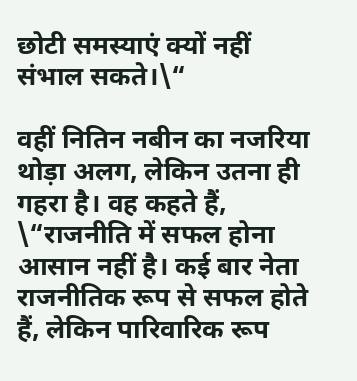छोटी समस्याएं क्यों नहीं संभाल सकते।\“

वहीं नितिन नबीन का नजरिया थोड़ा अलग, लेकिन उतना ही गहरा है। वह कहते हैं, \“राजनीति में सफल होना आसान नहीं है। कई बार नेता राजनीतिक रूप से सफल होते हैं, लेकिन पारिवारिक रूप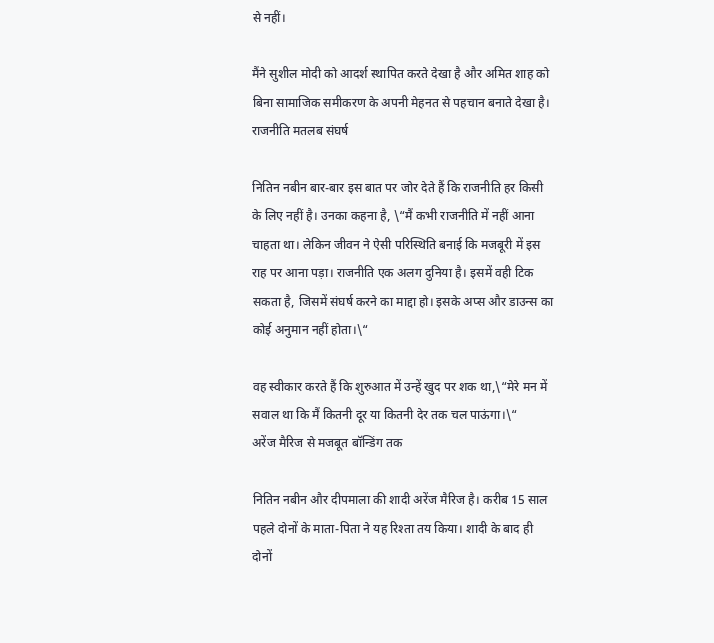से नहीं।

मैंने सुशील मोदी को आदर्श स्थापित करते देखा है और अमित शाह को बिना सामाजिक समीकरण के अपनी मेहनत से पहचान बनाते देखा है।
राजनीति मतलब संघर्ष

नितिन नबीन बार-बार इस बात पर जोर देते हैं कि राजनीति हर किसी के लिए नहीं है। उनका कहना है, \“मैं कभी राजनीति में नहीं आना चाहता था। लेकिन जीवन ने ऐसी परिस्थिति बनाई कि मजबूरी में इस राह पर आना पड़ा। राजनीति एक अलग दुनिया है। इसमें वही टिक सकता है, जिसमें संघर्ष करने का माद्दा हो। इसके अप्स और डाउन्स का कोई अनुमान नहीं होता।\“

वह स्वीकार करते हैं कि शुरुआत में उन्हें खुद पर शक था,\“मेरे मन में सवाल था कि मैं कितनी दूर या कितनी देर तक चल पाऊंगा।\“
अरेंज मैरिज से मजबूत बॉन्डिंग तक

नितिन नबीन और दीपमाला की शादी अरेंज मैरिज है। करीब 15 साल पहले दोनों के माता-पिता ने यह रिश्ता तय किया। शादी के बाद ही दोनों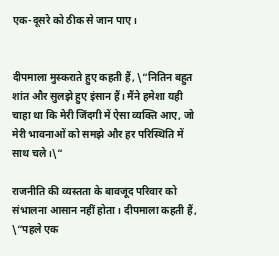एक-दूसरे को ठीक से जान पाए।


दीपमाला मुस्कराते हुए कहती हैं, \“नितिन बहुत शांत और सुलझे हुए इंसान हैं। मैंने हमेशा यही चाहा था कि मेरी जिंदगी में ऐसा व्यक्ति आए, जो मेरी भावनाओं को समझे और हर परिस्थिति में साथ चले।\“

राजनीति की व्यस्तता के बावजूद परिवार को संभालना आसान नहीं होता। दीपमाला कहती हैं, \“पहले एक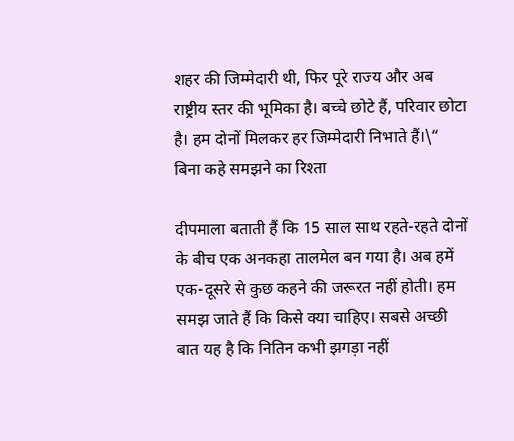शहर की जिम्मेदारी थी, फिर पूरे राज्य और अब राष्ट्रीय स्तर की भूमिका है। बच्चे छोटे हैं, परिवार छोटा है। हम दोनों मिलकर हर जिम्मेदारी निभाते हैं।\“
बिना कहे समझने का रिश्ता

दीपमाला बताती हैं कि 15 साल साथ रहते-रहते दोनों के बीच एक अनकहा तालमेल बन गया है। अब हमें एक-दूसरे से कुछ कहने की जरूरत नहीं होती। हम समझ जाते हैं कि किसे क्या चाहिए। सबसे अच्छी बात यह है कि नितिन कभी झगड़ा नहीं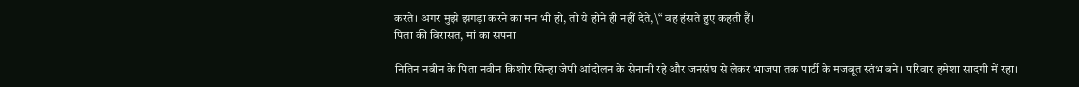करते। अगर मुझे झगड़ा करने का मन भी हो, तो ये होने ही नहीं देते,\“ वह हंसते हुए कहती हैं।
पिता की विरासत, मां का सपना

नितिन नबीन के पिता नवीन किशोर सिन्हा जेपी आंदोलन के सेनानी रहे और जनसंघ से लेकर भाजपा तक पार्टी के मजबूत स्तंभ बने। परिवार हमेशा सादगी में रहा।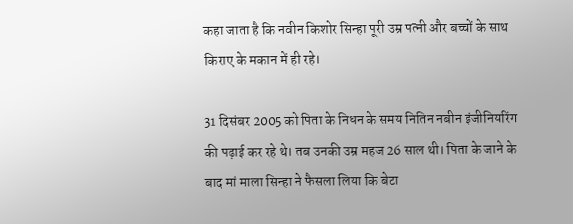कहा जाता है कि नवीन किशोर सिन्हा पूरी उम्र पत्नी और बच्चों के साथ किराए के मकान में ही रहे।

31 दिसंबर 2005 को पिता के निधन के समय नितिन नबीन इंजीनियरिंग की पढ़ाई कर रहे थे। तब उनकी उम्र महज 26 साल थी। पिता के जाने के बाद मां माला सिन्हा ने फैसला लिया कि बेटा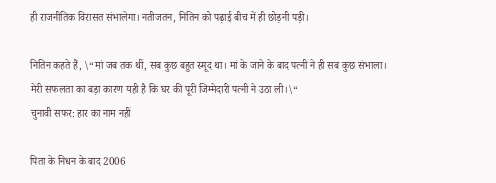ही राजनीतिक विरासत संभालेगा। नतीजतन, नितिन को पढ़ाई बीच में ही छोड़नी पड़ी।

नितिन कहते हैं, \“मां जब तक थीं, सब कुछ बहुत स्मूद था। मां के जाने के बाद पत्नी ने ही सब कुछ संभाला। मेरी सफलता का बड़ा कारण यही है कि घर की पूरी जिम्मेदारी पत्नी ने उठा ली।\“
चुनावी सफर: हार का नाम नहीं

पिता के निधन के बाद 2006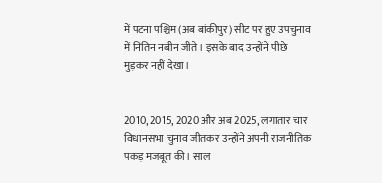में पटना पश्चिम (अब बांकीपुर) सीट पर हुए उपचुनाव में नितिन नबीन जीते। इसके बाद उन्होंने पीछे मुड़कर नहीं देखा।


2010, 2015, 2020 और अब 2025, लगातार चार विधानसभा चुनाव जीतकर उन्होंने अपनी राजनीतिक पकड़ मजबूत की। साल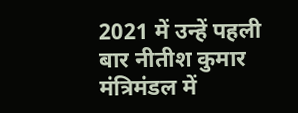2021 में उन्हें पहली बार नीतीश कुमार मंत्रिमंडल में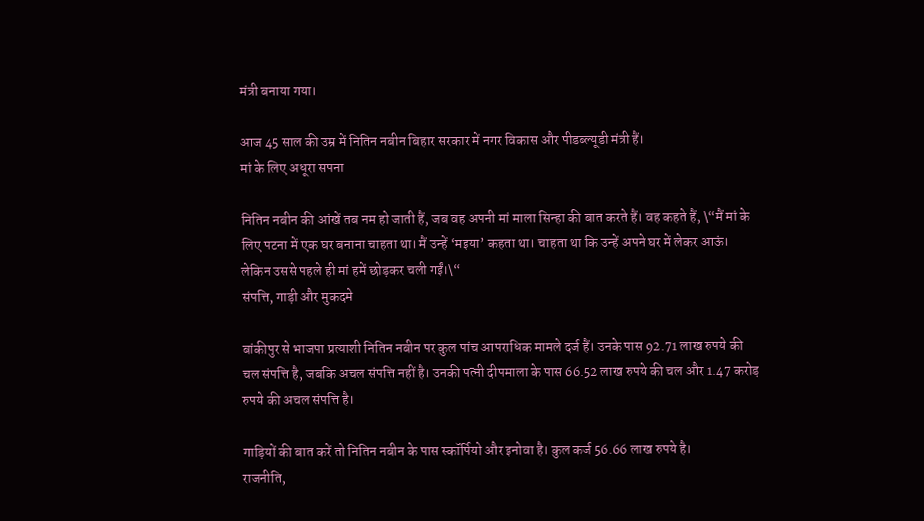मंत्री बनाया गया।

आज 45 साल की उम्र में नितिन नबीन बिहार सरकार में नगर विकास और पीडब्ल्यूडी मंत्री हैं।
मां के लिए अधूरा सपना

नितिन नबीन की आंखें तब नम हो जाती हैं, जब वह अपनी मां माला सिन्हा की बात करते हैं। वह कहते हैं, \“मैं मां के लिए पटना में एक घर बनाना चाहता था। मैं उन्हें ‘मइया’ कहता था। चाहता था कि उन्हें अपने घर में लेकर आऊं। लेकिन उससे पहले ही मां हमें छोड़कर चली गईं।\“
संपत्ति, गाड़ी और मुकदमे

बांकीपुर से भाजपा प्रत्याशी नितिन नबीन पर कुल पांच आपराधिक मामले दर्ज हैं। उनके पास 92.71 लाख रुपये की चल संपत्ति है, जबकि अचल संपत्ति नहीं है। उनकी पत्नी दीपमाला के पास 66.52 लाख रुपये की चल और 1.47 करोड़ रुपये की अचल संपत्ति है।

गाड़ियों की बात करें तो नितिन नबीन के पास स्कॉर्पियो और इनोवा है। कुल कर्ज 56.66 लाख रुपये है।
राजनीति,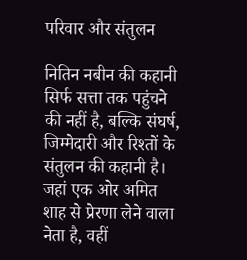परिवार और संतुलन

नितिन नबीन की कहानी सिर्फ सत्ता तक पहुंचने की नहीं है, बल्कि संघर्ष, जिम्मेदारी और रिश्तों के संतुलन की कहानी है। जहां एक ओर अमित शाह से प्रेरणा लेने वाला नेता है, वहीं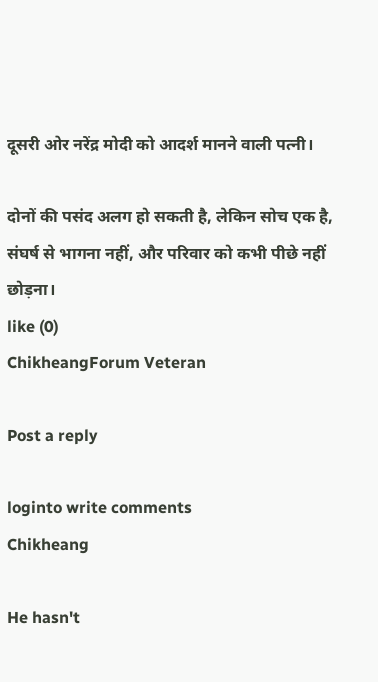दूसरी ओर नरेंद्र मोदी को आदर्श मानने वाली पत्नी।

दोनों की पसंद अलग हो सकती है, लेकिन सोच एक है, संघर्ष से भागना नहीं, और परिवार को कभी पीछे नहीं छोड़ना।
like (0)
ChikheangForum Veteran

Post a reply

loginto write comments
Chikheang

He hasn't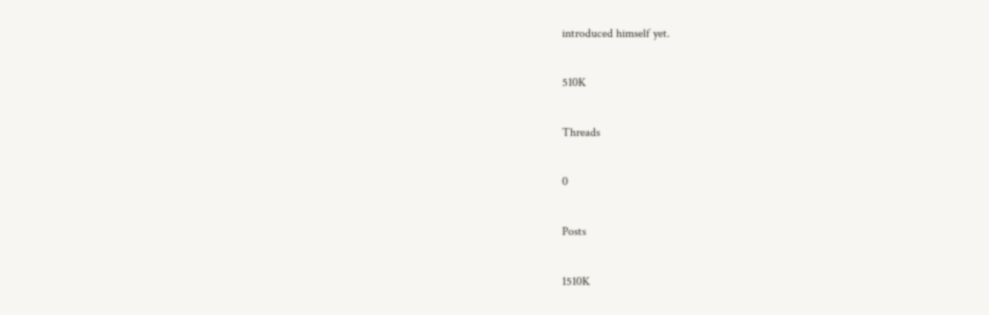introduced himself yet.

510K

Threads

0

Posts

1510K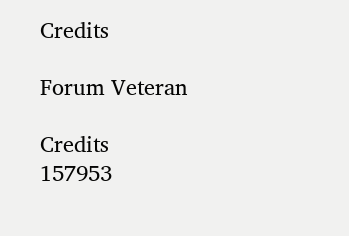Credits

Forum Veteran

Credits
157953